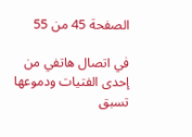الصفحة 45 من 55

في اتصال هاتفي من إحدى الفتيات ودموعها تسبق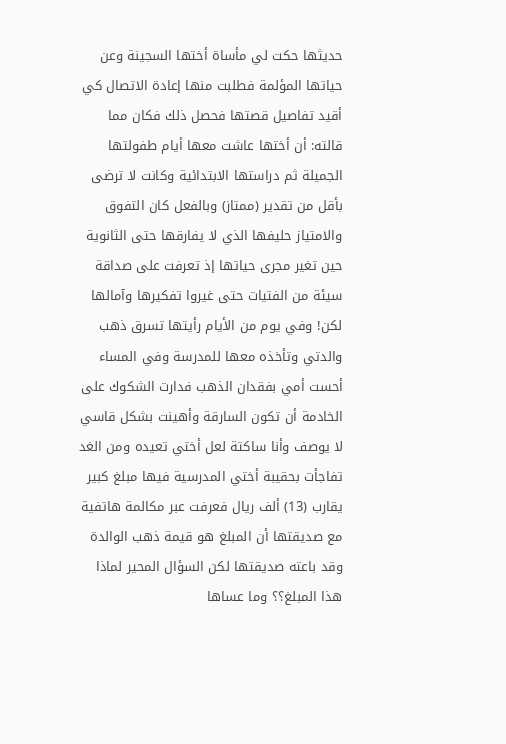حديثها حكت لي مأساة أختها السجينة وعن حياتها المؤلمة فطلبت منها إعادة الاتصال كي أقيد تفاصيل قصتها فحصل ذلك فكان مما قالته: أن أختها عاشت معها أيام طفولتها الجميلة ثم دراستها الابتدائية وكانت لا ترضى بأقل من تقدير (ممتاز) وبالفعل كان التفوق والامتياز حليفها الذي لا يفارقها حتى الثانوية حين تغير مجرى حياتها إذ تعرفت على صداقة سيئة من الفتيات حتى غيروا تفكيرها وآمالها لكن! وفي يوم من الأيام رأيتها تسرق ذهب والدتي وتأخذه معها للمدرسة وفي المساء أحست أمي بفقدان الذهب فدارت الشكوك على الخادمة أن تكون السارقة وأهينت بشكل قاسي لا يوصف وأنا ساكتة لعل أختي تعيده ومن الغد تفاجأت بحقيبة أختي المدرسية فيها مبلغ كبير يقارب (13) ألف ريال فعرفت عبر مكالمة هاتفية مع صديقتها أن المبلغ هو قيمة ذهب الوالدة وقد باعته صديقتها لكن السؤال المحير لماذا هذا المبلغ؟؟ وما عساها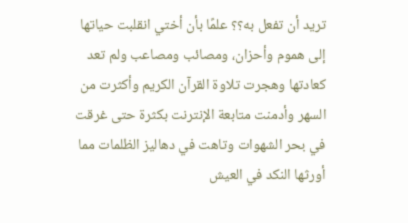تريد أن تفعل به؟؟ علمًا بأن أختي انقلبت حياتها إلى هموم وأحزان، ومصائب ومصاعب ولم تعد كعادتها وهجرت تلاوة القرآن الكريم وأكثرت من السهر وأدمنت متابعة الإنترنت بكثرة حتى غرقت في بحر الشهوات وتاهت في دهاليز الظلمات مما أورثها النكد في العيش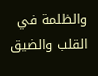والظلمة في القلب والضيق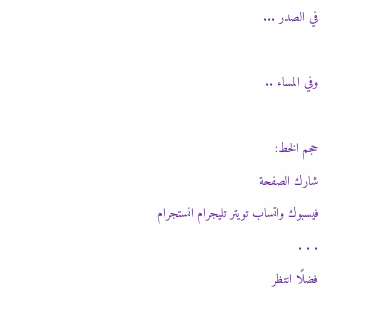في الصدر ...

وفي المساء ..

حجم الخط:
شارك الصفحة
فيسبوك واتساب تويتر تليجرام انستجرام
. . .
فضلًا انتظر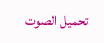تحميل الصوت